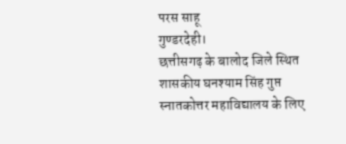परस साहू
गुण्डरदेही।
छत्तीसगढ़ के बालोद जिले स्थित शासकीय घनश्याम सिंह गुप्त स्नातकोत्तर महाविद्यालय के लिए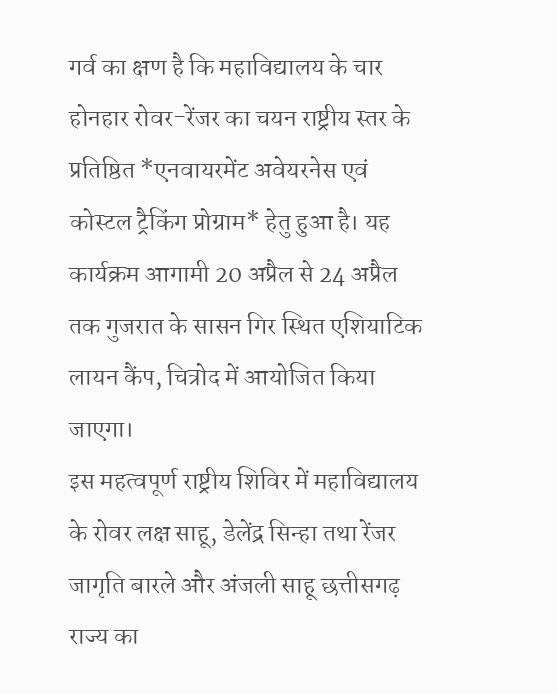गर्व का क्षण है कि महाविद्यालय के चार होनहार रोवर-रेंजर का चयन राष्ट्रीय स्तर के प्रतिष्ठित *एनवायरमेंट अवेयरनेस एवं कोस्टल ट्रैकिंग प्रोग्राम* हेतु हुआ है। यह कार्यक्रम आगामी 20 अप्रैल से 24 अप्रैल तक गुजरात के सासन गिर स्थित एशियाटिक लायन कैंप, चित्रोद में आयोजित किया जाएगा।
इस महत्वपूर्ण राष्ट्रीय शिविर में महाविद्यालय के रोवर लक्ष साहू, डेलेंद्र सिन्हा तथा रेंजर जागृति बारले और अंजली साहू छत्तीसगढ़ राज्य का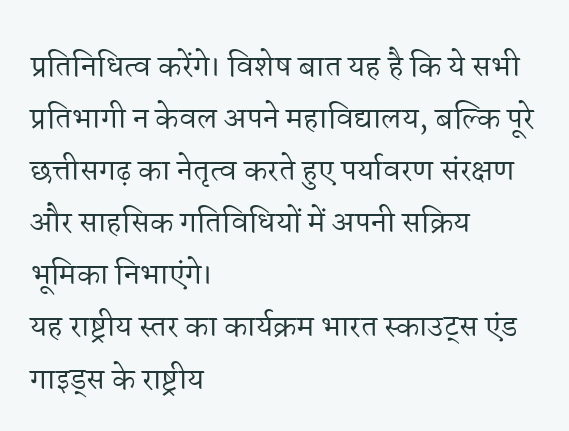प्रतिनिधित्व करेंगे। विशेष बात यह है कि ये सभी प्रतिभागी न केवल अपने महाविद्यालय, बल्कि पूरे छत्तीसगढ़ का नेतृत्व करते हुए पर्यावरण संरक्षण और साहसिक गतिविधियों में अपनी सक्रिय भूमिका निभाएंगे।
यह राष्ट्रीय स्तर का कार्यक्रम भारत स्काउट्स एंड गाइड्स के राष्ट्रीय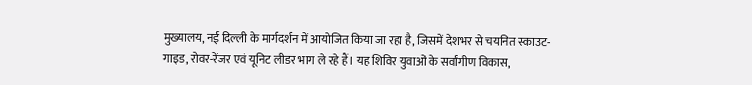मुख्यालय, नई दिल्ली के मार्गदर्शन में आयोजित किया जा रहा है, जिसमें देशभर से चयनित स्काउट-गाइड, रोवर-रेंजर एवं यूनिट लीडर भाग ले रहे हैं। यह शिविर युवाओं के सर्वांगीण विकास,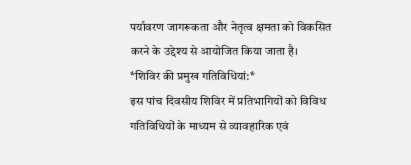पर्यावरण जागरूकता और नेतृत्व क्षमता को विकसित करने के उद्देश्य से आयोजित किया जाता है।
*शिविर की प्रमुख गतिविधियां:*
इस पांच दिवसीय शिविर में प्रतिभागियों को विविध गतिविधियों के माध्यम से व्यावहारिक एवं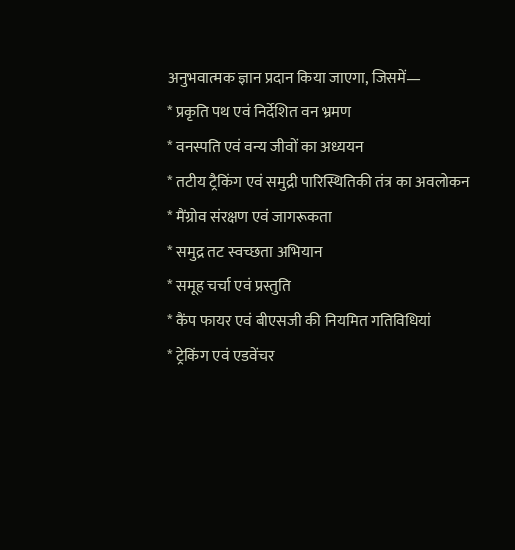अनुभवात्मक ज्ञान प्रदान किया जाएगा, जिसमें—
* प्रकृति पथ एवं निर्देशित वन भ्रमण
* वनस्पति एवं वन्य जीवों का अध्ययन
* तटीय ट्रैकिंग एवं समुद्री पारिस्थितिकी तंत्र का अवलोकन
* मैंग्रोव संरक्षण एवं जागरूकता
* समुद्र तट स्वच्छता अभियान
* समूह चर्चा एवं प्रस्तुति
* कैंप फायर एवं बीएसजी की नियमित गतिविधियां
* ट्रेकिंग एवं एडवेंचर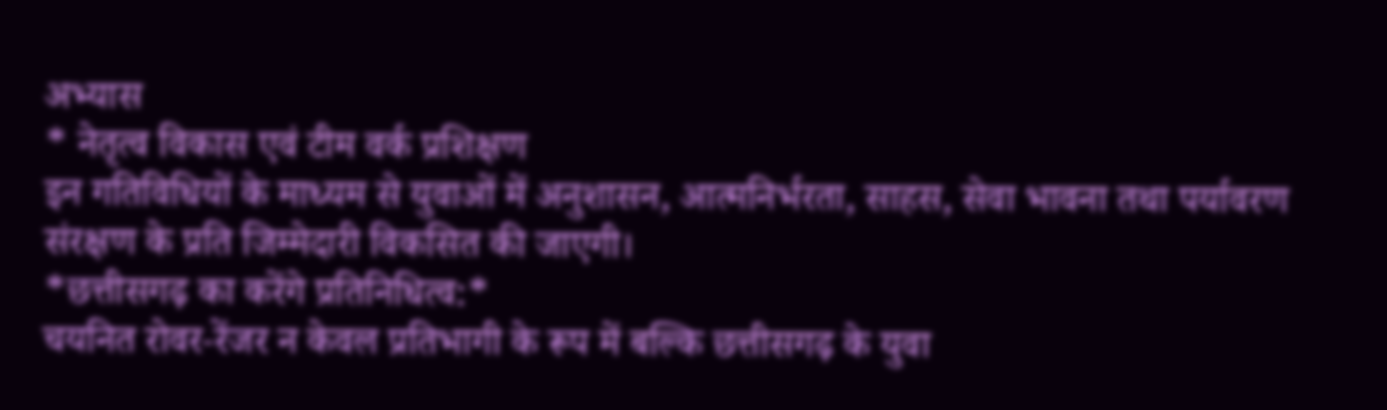अभ्यास
* नेतृत्व विकास एवं टीम वर्क प्रशिक्षण
इन गतिविधियों के माध्यम से युवाओं में अनुशासन, आत्मनिर्भरता, साहस, सेवा भावना तथा पर्यावरण संरक्षण के प्रति जिम्मेदारी विकसित की जाएगी।
*छत्तीसगढ़ का करेंगे प्रतिनिधित्व:*
चयनित रोवर-रेंजर न केवल प्रतिभागी के रूप में बल्कि छत्तीसगढ़ के युवा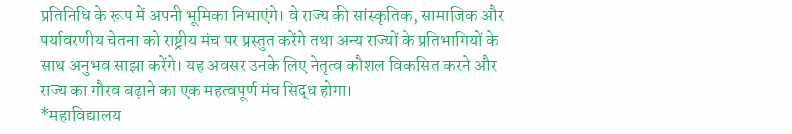प्रतिनिधि के रूप में अपनी भूमिका निभाएंगे। वे राज्य की सांस्कृतिक, सामाजिक और पर्यावरणीय चेतना को राष्ट्रीय मंच पर प्रस्तुत करेंगे तथा अन्य राज्यों के प्रतिभागियों के साथ अनुभव साझा करेंगे। यह अवसर उनके लिए नेतृत्व कौशल विकसित करने और राज्य का गौरव बढ़ाने का एक महत्वपूर्ण मंच सिद्ध होगा।
*महाविद्यालय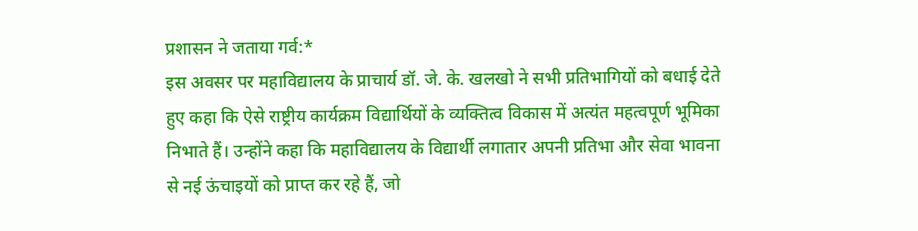प्रशासन ने जताया गर्व:*
इस अवसर पर महाविद्यालय के प्राचार्य डॉ. जे. के. खलखो ने सभी प्रतिभागियों को बधाई देते हुए कहा कि ऐसे राष्ट्रीय कार्यक्रम विद्यार्थियों के व्यक्तित्व विकास में अत्यंत महत्वपूर्ण भूमिका निभाते हैं। उन्होंने कहा कि महाविद्यालय के विद्यार्थी लगातार अपनी प्रतिभा और सेवा भावना से नई ऊंचाइयों को प्राप्त कर रहे हैं, जो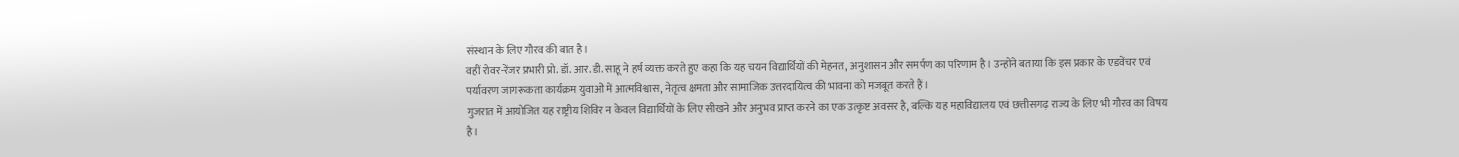संस्थान के लिए गौरव की बात है।
वहीं रोवर-रेंजर प्रभारी प्रो. डॉ. आर. डी. साहू ने हर्ष व्यक्त करते हुए कहा कि यह चयन विद्यार्थियों की मेहनत, अनुशासन और समर्पण का परिणाम है। उन्होंने बताया कि इस प्रकार के एडवेंचर एवं पर्यावरण जागरूकता कार्यक्रम युवाओं में आत्मविश्वास, नेतृत्व क्षमता और सामाजिक उत्तरदायित्व की भावना को मजबूत करते हैं।
गुजरात में आयोजित यह राष्ट्रीय शिविर न केवल विद्यार्थियों के लिए सीखने और अनुभव प्राप्त करने का एक उत्कृष्ट अवसर है, बल्कि यह महाविद्यालय एवं छत्तीसगढ़ राज्य के लिए भी गौरव का विषय है।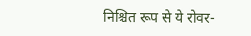निश्चित रूप से ये रोवर-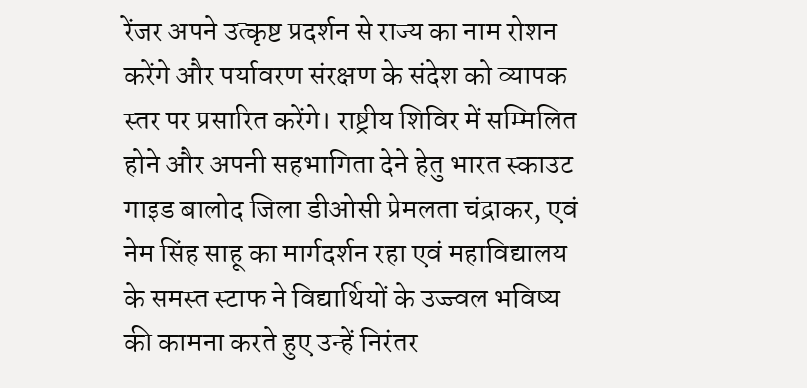रेंजर अपने उत्कृष्ट प्रदर्शन से राज्य का नाम रोशन करेंगे और पर्यावरण संरक्षण के संदेश को व्यापक स्तर पर प्रसारित करेंगे। राष्ट्रीय शिविर में सम्मिलित होने और अपनी सहभागिता देने हेतु भारत स्काउट गाइड बालोद जिला डीओसी प्रेमलता चंद्राकर, एवं नेम सिंह साहू का मार्गदर्शन रहा एवं महाविद्यालय के समस्त स्टाफ ने विद्यार्थियों के उज्ज्वल भविष्य की कामना करते हुए उन्हें निरंतर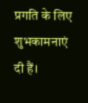प्रगति के लिए शुभकामनाएं दी हैं।